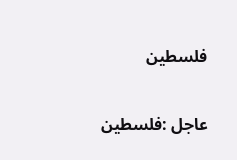فلسطين

عاجل :فلسطين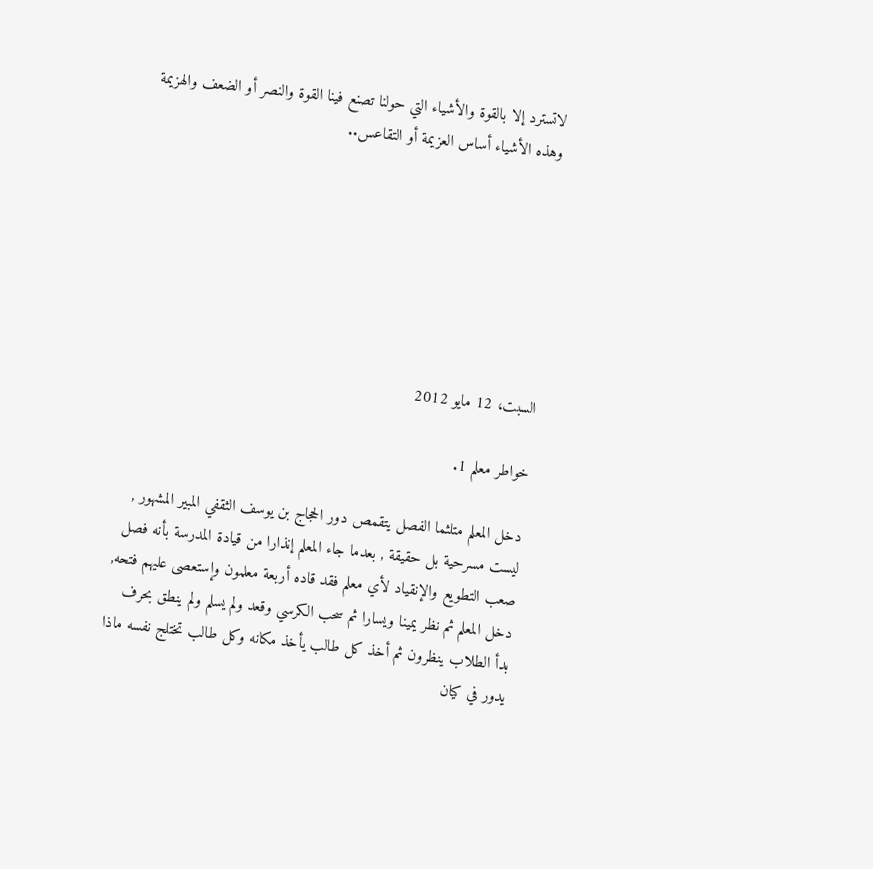لاتسترد إلا بالقوة والأشياء التي حولنا تصنع فينا القوة والنصر أو الضعف والهزيمة وهذه الأشياء أساس العزيمة أو التقاعس..







السبت، 12 مايو 2012

خواطر معلم 1.

دخل المعلم متلثما الفصل يتقمص دور الحجاج بن يوسف الثقفي المبير المشهور , ليست مسرحية بل حقيقة , بعدما جاء المعلم إنذارا من قيادة المدرسة بأنه فصل صعب التطويع والإنقياد لأي معلم فقد قاده أربعة معلمون وإستعصى عليهم فتحه, دخل المعلم ثم نظر يمينا ويسارا ثم سحب الكرسي وقعد ولم يسلم ولم ينطق بحرف بدأ الطلاب ينظرون ثم أخذ كل طالب يأخذ مكانه وكل طالب تختلج نفسه ماذا يدور في كيان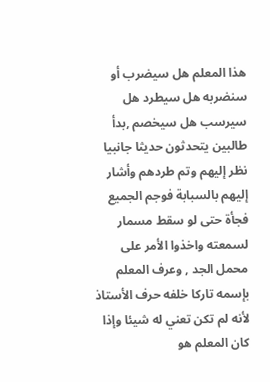هذا المعلم هل سيضرب أو سنضربه هل سيطرد هل سيرسب هل سيخصم ,بدأ طالبين يتحدثون حديثا جانبيا نظر إليهم وتم طردهم وأشار إليهم بالسبابة فوجم الجميع فجأة حتى لو سقط مسمار لسمعته واخذوا الأمر على محمل الجد , وعرف المعلم بإسمه تاركا خلفه حرف الأستاذ لأنه لم تكن تعني له شيئا وإذا كان المعلم هو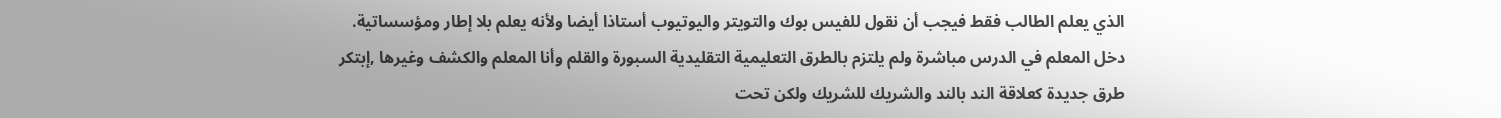الذي يعلم الطالب فقط فيجب أن نقول للفيس بوك والتويتر واليوتيوب أستاذا أيضا ولأنه يعلم بلا إطار ومؤسساتية. دخل المعلم في الدرس مباشرة ولم يلتزم بالطرق التعليمية التقليدية السبورة والقلم وأنا المعلم والكشف وغيرها ,إبتكر طرق جديدة كعلاقة الند بالند والشريك للشريك ولكن تحت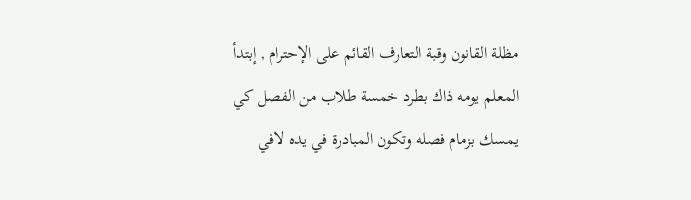مظلة القانون وقبة التعارف القائم على الإحترام , إبتدأ المعلم يومه ذاك بطرد خمسة طلاب من الفصل كي يمسك بزمام فصله وتكون المبادرة في يده لافي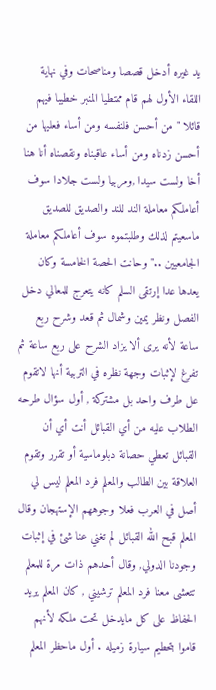يد غيره أدخل قصصا ومناصحات وفي نهاية اللقاء الأول لهم قام ممتطيا المنبر خطيبا فيهم قائلا " من أحسن فلنفسه ومن أساء فعليها من أحسن زدناه ومن أساء عاقبناه ونقصناه أنا هنا أخا ولست سيدا ,ومربيا ولست جلادا سوف أعاملكم معاملة الند للند والصديق للصديق ماسعيتم لذلك وطلبتموه سوف أعاملكم معاملة الجامعيين .." وحانت الحصة الخامسة وكان يعدها عدا إرتقى السلم كانه يتعرج للمعالي دخل الفصل ونظر يمين وشمال ثم قعد وشرح ربع ساعة لأنه يرى ألا يزاد الشرح على ربع ساعة ثم تفرغ لإثبات وجهة نظره في التربية أنها لاتقوم عل طرف واحد بل مشتركة , أول سؤال طرحه الطلاب عليه من أي القبائل أنت أي أن القبائل تعطي حصانة دبلوماسية أو تقرر وتقوم العلاقة بين الطالب والمعلم فرد المعلم ليس لي أصل في العرب فعلا وجوههم الإستهجان وقال المعلم قبح الله القبائل لم تغني عنا شئ في إثبات وجودنا الدولي, وقال أحدهم ذات مرة للمعلم تتعشى معنا فرد المعلم ترشيني , كان المعلم يريد الحفاظ على كل مايدخل تحت ملكه لأنهم قاموا بتحطيم سيارة زميله . أول ماحظر المعلم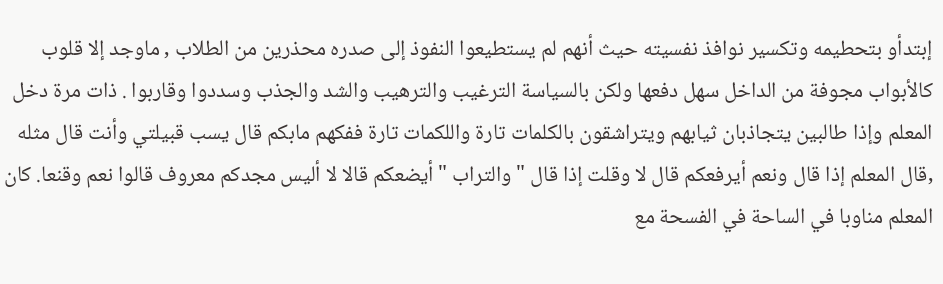إبتدأو بتحطيمه وتكسير نوافذ نفسيته حيث أنهم لم يستطيعوا النفوذ إلى صدره محذرين من الطلاب , ماوجد إلا قلوب كالأبواب مجوفة من الداخل سهل دفعها ولكن بالسياسة الترغيب والترهيب والشد والجذب وسددوا وقاربوا . ذات مرة دخل المعلم وإذا طالبين يتجاذبان ثيابهم ويتراشقون بالكلمات تارة واللكمات تارة ففكهم مابكم قال يسب قبيلتي وأنت قال مثله ,قال المعلم إذا قال ونعم أيرفعكم قال لا وقلت إذا قال " والتراب " أيضعكم قالا لا أليس مجدكم معروف قالوا نعم وقنعا. كان المعلم مناوبا في الساحة في الفسحة مع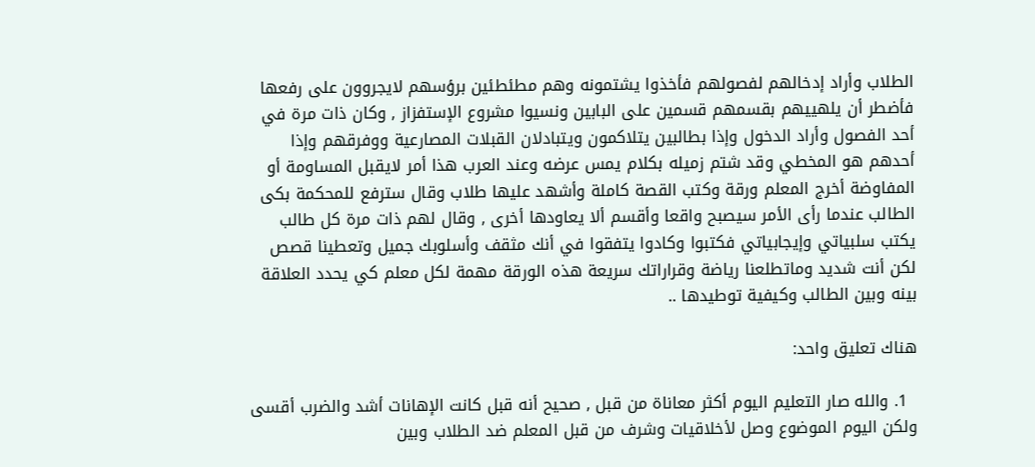الطلاب وأراد إدخالهم لفصولهم فأخذوا يشتمونه وهم مطئطئين برؤسهم لايجروون على رفعها فأضطر أن يلهييهم بقسمهم قسمين على البابين ونسيوا مشروع الإستفزاز , وكان ذات مرة في أحد الفصول وأراد الدخول وإذا بطالبين يتلاكمون ويتبادلان القبلات المصارعية ووفرقهم وإذا أحدهم هو المخطي وقد شتم زميله بكلام يمس عرضه وعند العرب هذا أمر لايقبل المساومة أو المفاوضة أخرج المعلم ورقة وكتب القصة كاملة وأشهد عليها طلاب وقال سترفع للمحكمة بكى الطالب عندما رأى الأمر سيصبح واقعا وأقسم ألا يعاودها أخرى , وقال لهم ذات مرة كل طالب يكتب سلبياتي وإيجابياتي فكتبوا وكادوا يتفقوا في أنك مثقف وأسلوبك جميل وتعطينا قصص لكن أنت شديد وماتطلعنا رياضة وقراراتك سريعة هذه الورقة مهمة لكل معلم كي يحدد العلاقة بينه وبين الطالب وكيفية توطيدها ..

هناك تعليق واحد:

  1. والله صار التعليم اليوم أكثر معاناة من قبل , صحيح أنه قبل كانت الإهانات أشد والضرب أقسى ولكن اليوم الموضوع وصل لأخلاقيات وشرف من قبل المعلم ضد الطلاب وبين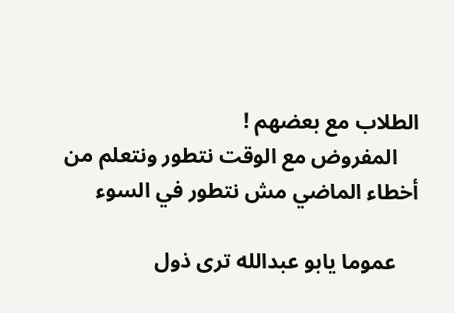الطلاب مع بعضهم !
    المفروض مع الوقت نتطور ونتعلم من أخطاء الماضي مش نتطور في السوء

    عموما يابو عبدالله ترى ذول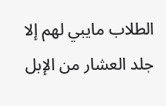الطلاب مايبي لهم إلا جلد العشار من الإبل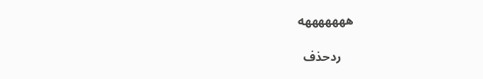هههههههه

    ردحذف